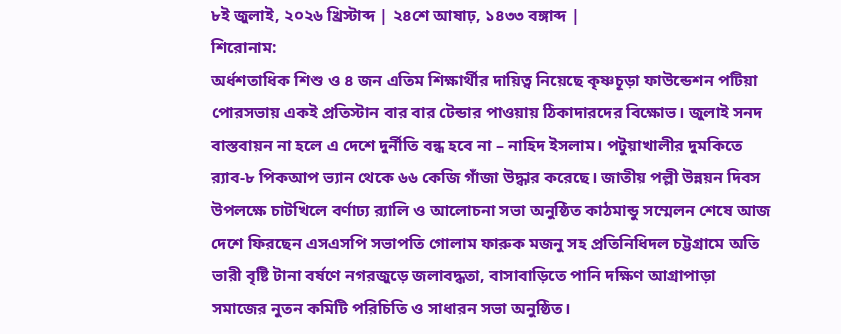৮ই জুলাই, ২০২৬ খ্রিস্টাব্দ | ২৪শে আষাঢ়, ১৪৩৩ বঙ্গাব্দ |
শিরোনাম:
অর্ধশতাধিক শিশু ও ৪ জন এতিম শিক্ষার্থীর দায়িত্ব নিয়েছে কৃষ্ণচূড়া ফাউন্ডেশন পটিয়া পোরসভায় একই প্রতিস্টান বার বার টেন্ডার পাওয়ায় ঠিকাদারদের বিক্ষোভ। জুলাই সনদ বাস্তবায়ন না হলে এ দেশে দুর্নীতি বন্ধ হবে না – নাহিদ ইসলাম। পটুয়াখালীর দুমকিতে র‌্যাব-৮ পিকআপ ভ্যান থেকে ৬৬ কেজি গাঁজা উদ্ধার করেছে। জাতীয় পল্লী উন্নয়ন দিবস উপলক্ষে চাটখিলে বর্ণাঢ্য র‍্যালি ও আলোচনা সভা অনুষ্ঠিত কাঠমান্ডু সম্মেলন শেষে আজ দেশে ফিরছেন এসএসপি সভাপতি গোলাম ফারুক মজনু সহ প্রতিনিধিদল চট্টগ্রামে অতি ভারী বৃষ্টি টানা বর্ষণে নগরজুড়ে জলাবদ্ধতা, বাসাবাড়িতে পানি দক্ষিণ আগ্রাপাড়া সমাজের নুতন কমিটি পরিচিতি ও সাধারন সভা অনুষ্ঠিত।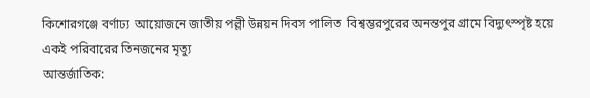কিশোরগঞ্জে বর্ণাঢ্য  আয়োজনে জাতীয় পল্লী উন্নয়ন দিবস পালিত  বিশ্বম্ভরপুরের অনন্তপুর গ্রামে বিদ্যুৎস্পৃষ্ট হয়ে একই পরিবারের তিনজনের মৃত্যু
আন্তর্জাতিক: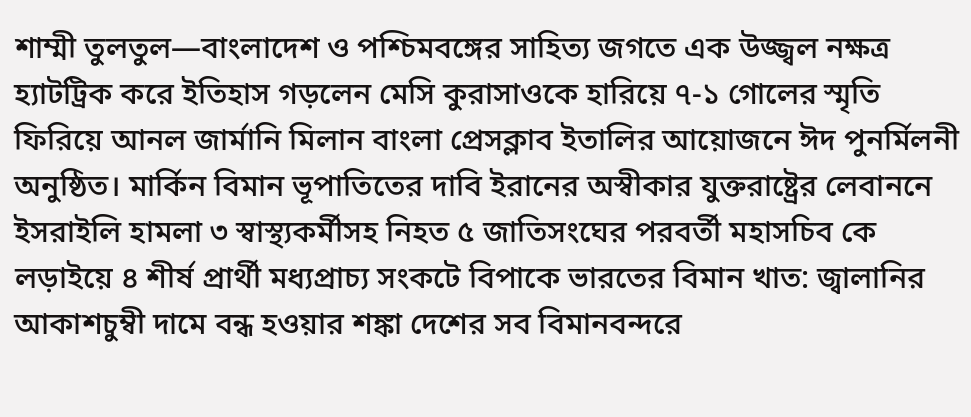শাম্মী তুলতুল—বাংলাদেশ ও পশ্চিমবঙ্গের সাহিত্য জগতে এক উজ্জ্বল নক্ষত্র হ্যাটট্রিক করে ইতিহাস গড়লেন মেসি কুরাসাওকে হারিয়ে ৭-১ গোলের স্মৃতি ফিরিয়ে আনল জার্মানি মিলান বাংলা প্রেসক্লাব ইতালির আয়োজনে ঈদ পুনর্মিলনী অনুষ্ঠিত। মার্কিন বিমান ভূপাতিতের দাবি ইরানের অস্বীকার যুক্তরাষ্ট্রের লেবাননে ইসরাইলি হামলা ৩ স্বাস্থ্যকর্মীসহ নিহত ৫ জাতিসংঘের পরবর্তী মহাসচিব কে লড়াইয়ে ৪ শীর্ষ প্রার্থী মধ্যপ্রাচ্য সংকটে বিপাকে ভারতের বিমান খাত: জ্বালানির আকাশচুম্বী দামে বন্ধ হওয়ার শঙ্কা দেশের সব বিমানবন্দরে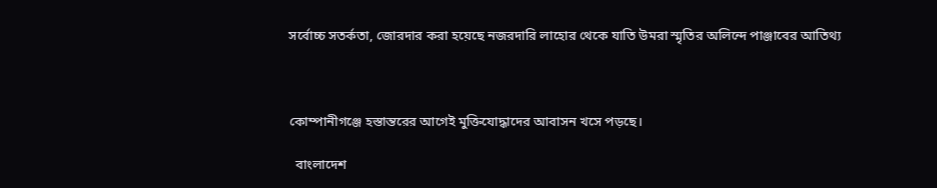সর্বোচ্চ সতর্কতা, জোরদার করা হয়েছে নজরদারি লাহোর থেকে যাতি উমরা স্মৃতির অলিন্দে পাঞ্জাবের আতিথ্য



কোম্পানীগঞ্জে হস্তান্তরের আগেই মুক্তিযোদ্ধাদের আবাসন খসে পড়ছে।

  বাংলাদেশ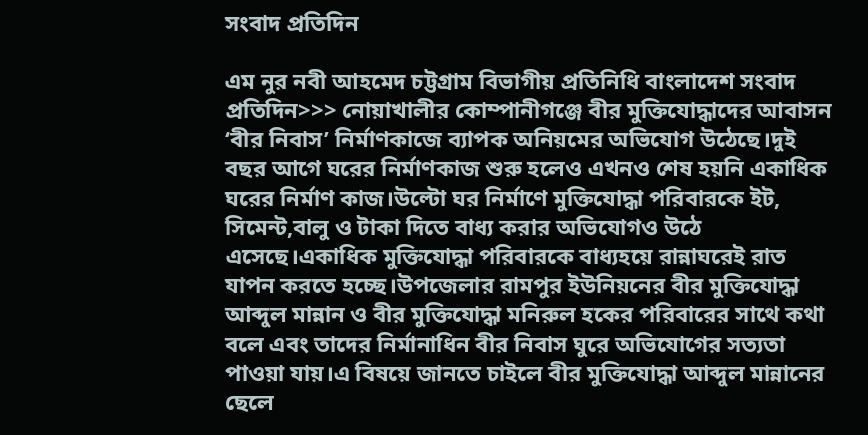সংবাদ প্রতিদিন

এম নুর নবী আহমেদ চট্টগ্রাম বিভাগীয় প্রতিনিধি বাংলাদেশ সংবাদ প্রতিদিন>>> নোয়াখালীর কোম্পানীগঞ্জে বীর মুক্তিযোদ্ধাদের আবাসন ‘বীর নিবাস’ নির্মাণকাজে ব্যাপক অনিয়মের অভিযোগ উঠেছে।দুই বছর আগে ঘরের নির্মাণকাজ শুরু হলেও এখনও শেষ হয়নি একাধিক ঘরের নির্মাণ কাজ।উল্টো ঘর নির্মাণে মুক্তিযোদ্ধা পরিবারকে ইট, সিমেন্ট,বালু ও টাকা দিতে বাধ্য করার অভিযোগও উঠে এসেছে।একাধিক মুক্তিযোদ্ধা পরিবারকে বাধ্যহয়ে রান্নাঘরেই রাত যাপন করতে হচ্ছে।উপজেলার রামপুর ইউনিয়নের বীর মুক্তিযোদ্ধা আব্দুল মান্নান ও বীর মুক্তিযোদ্ধা মনিরুল হকের পরিবারের সাথে কথা বলে এবং তাদের নির্মানাধিন বীর নিবাস ঘুরে অভিযোগের সত্যতা পাওয়া যায়।এ বিষয়ে জানতে চাইলে বীর মুক্তিযোদ্ধা আব্দুল মান্নানের ছেলে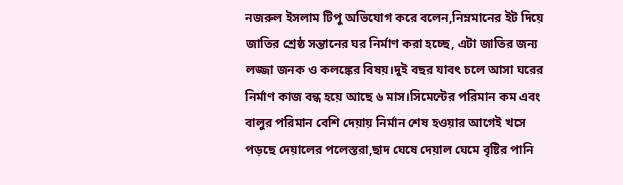নজরুল ইসলাম টিপু অভিযোগ করে বলেন,নিম্নমানের ইট দিয়ে জাতির শ্রেষ্ঠ সন্তানের ঘর নির্মাণ করা হচ্ছে, এটা জাতির জন্য লজ্জা জনক ও কলঙ্কের বিষয়।দুই বছর যাবৎ চলে আসা ঘরের নির্মাণ কাজ বন্ধ হয়ে আছে ৬ মাস।সিমেন্টের পরিমান কম এবং বালুর পরিমান বেশি দেয়ায় নির্মান শেষ হওয়ার আগেই খসে পড়ছে দেয়ালের পলেস্তরা,ছাদ ঘেষে দেয়াল ঘেমে বৃষ্টির পানি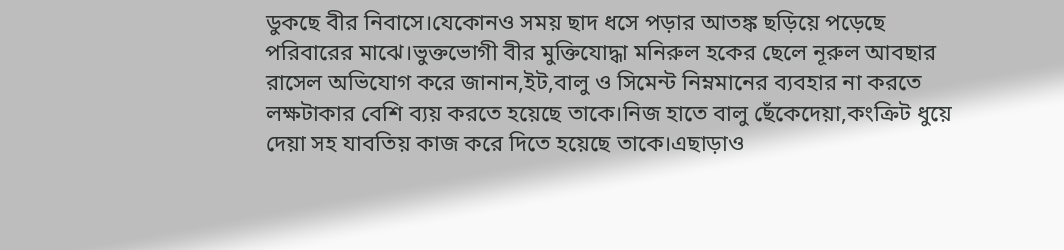ডুকছে বীর নিবাসে।যেকোনও সময় ছাদ ধসে পড়ার আতঙ্ক ছড়িয়ে পড়েছে পরিবারের মাঝে।ভুক্তভোগী বীর মুক্তিযোদ্ধা মনিরুল হকের ছেলে নূরুল আবছার রাসেল অভিযোগ করে জানান,ইট,বালু ও সিমেন্ট নিম্নমানের ব্যবহার না করতে লক্ষটাকার বেশি ব্যয় করতে হয়েছে তাকে।নিজ হাতে বালু ছেঁকেদেয়া,কংক্রিট ধুয়ে দেয়া সহ যাবতিয় কাজ করে দিতে হয়েছে তাকে।এছাড়াও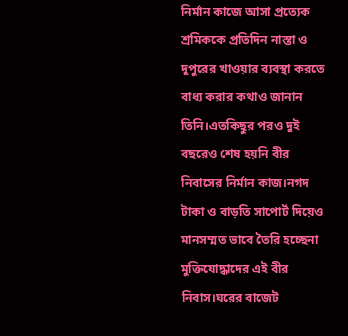নির্মান কাজে আসা প্রত্যেক শ্রমিককে প্রতিদিন নাস্তা ও দুপুরের খাওয়ার ব্যবস্থা করতে বাধ্য করার কথাও জানান তিনি।এতকিছুর পরও দুই বছরেও শেষ হয়নি বীর নিবাসের নির্মান কাজ।নগদ টাকা ও বাড়তি সাপোর্ট দিয়েও মানসম্মত ভাবে তৈরি হচ্ছেনা মুক্তিযোদ্ধাদের এই বীর নিবাস।ঘরের বাজেট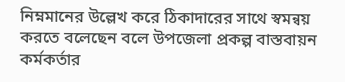নিম্নমানের উল্লেখ করে ঠিকাদারের সাথে স্বমন্বয় করতে বলেছেন বলে উপজেলা প্রকল্প বাস্তবায়ন কর্মকর্তার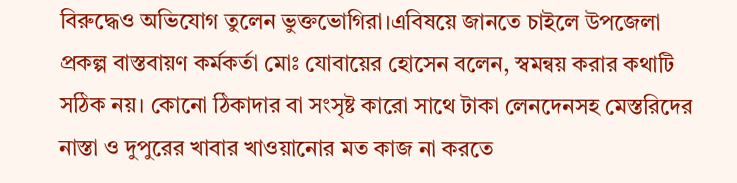বিরুদ্ধেও অভিযোগ তুলেন ভুক্তভোগিরা।এবিষয়ে জানতে চাইলে উপজেলা প্রকল্প বাস্তবায়ণ কর্মকর্তা মোঃ যোবায়ের হোসেন বলেন, স্বমন্বয় করার কথাটি সঠিক নয়। কোনো ঠিকাদার বা সংসৃষ্ট কারো সাথে টাকা লেনদেনসহ মেস্তরিদের নাস্তা ও দুপুরের খাবার খাওয়ানোর মত কাজ না করতে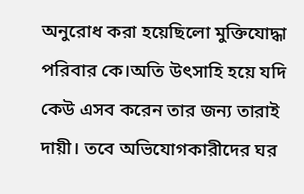অনুরোধ করা হয়েছিলো মুক্তিযোদ্ধা পরিবার কে।অতি উৎসাহি হয়ে যদি কেউ এসব করেন তার জন্য তারাই দায়ী। তবে অভিযোগকারীদের ঘর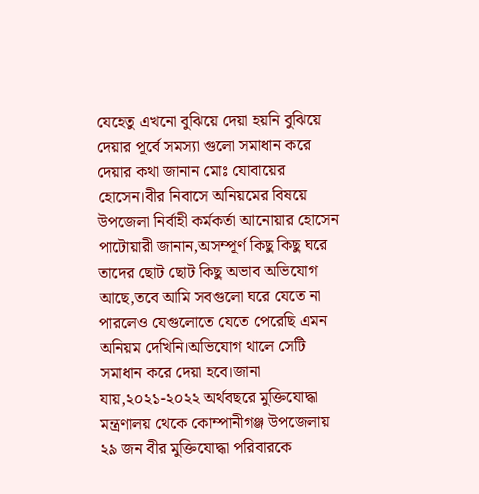যেহেতু এখনো বুঝিয়ে দেয়া হয়নি বুঝিয়ে দেয়ার পূর্বে সমস্যা গুলো সমাধান করে দেয়ার কথা জানান মোঃ যোবায়ের হোসেন।বীর নিবাসে অনিয়মের বিষয়ে উপজেলা নির্বাহী কর্মকর্তা আনোয়ার হোসেন পাটোয়ারী জানান,অসম্পূর্ণ কিছু কিছু ঘরে তাদের ছোট ছোট কিছু অভাব অভিযোগ আছে,তবে আমি সবগুলো ঘরে যেতে না পারলেও যেগুলোতে যেতে পেরেছি এমন অনিয়ম দেখিনি।অভিযোগ থালে সেটি সমাধান করে দেয়া হবে।জানা যায়,২০২১-২০২২ অর্থবছরে মুক্তিযোদ্ধা মন্ত্রণালয় থেকে কোম্পানীগঞ্জ উপজেলায় ২৯ জন বীর মুক্তিযোদ্ধা পরিবারকে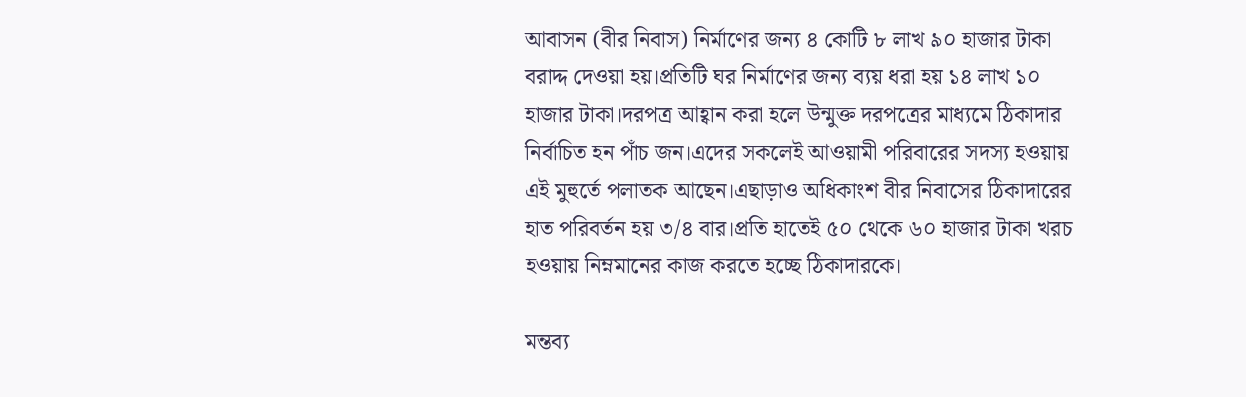আবাসন (বীর নিবাস) নির্মাণের জন্য ৪ কোটি ৮ লাখ ৯০ হাজার টাকা বরাদ্দ দেওয়া হয়।প্রতিটি ঘর নির্মাণের জন্য ব্যয় ধরা হয় ১৪ লাখ ১০ হাজার টাকা।দরপত্র আহ্বান করা হলে উন্মুক্ত দরপত্রের মাধ্যমে ঠিকাদার নির্বাচিত হন পাঁচ জন।এদের সকলেই আওয়ামী পরিবারের সদস্য হওয়ায় এই মুহুর্তে পলাতক আছেন।এছাড়াও অধিকাংশ বীর নিবাসের ঠিকাদারের হাত পরিবর্তন হয় ৩/৪ বার।প্রতি হাতেই ৫০ থেকে ৬০ হাজার টাকা খরচ হওয়ায় নিম্নমানের কাজ করতে হচ্ছে ঠিকাদারকে।

মন্তব্য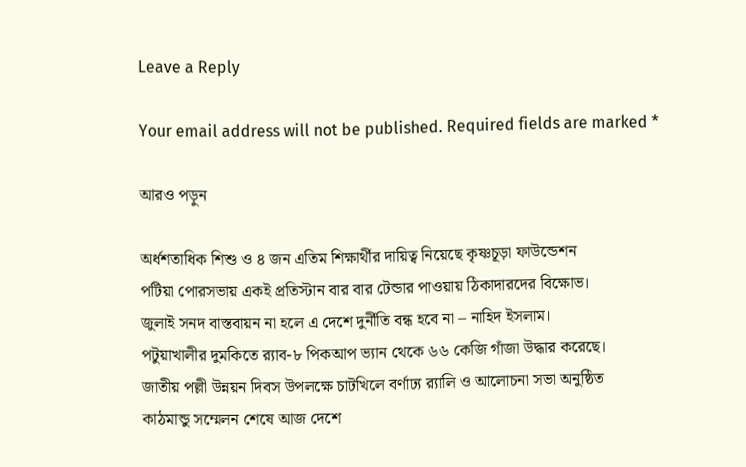Leave a Reply

Your email address will not be published. Required fields are marked *

আরও পড়ুন

অর্ধশতাধিক শিশু ও ৪ জন এতিম শিক্ষার্থীর দায়িত্ব নিয়েছে কৃষ্ণচূড়া ফাউন্ডেশন
পটিয়া পোরসভায় একই প্রতিস্টান বার বার টেন্ডার পাওয়ায় ঠিকাদারদের বিক্ষোভ।
জুলাই সনদ বাস্তবায়ন না হলে এ দেশে দুর্নীতি বন্ধ হবে না – নাহিদ ইসলাম।
পটুয়াখালীর দুমকিতে র‌্যাব-৮ পিকআপ ভ্যান থেকে ৬৬ কেজি গাঁজা উদ্ধার করেছে।
জাতীয় পল্লী উন্নয়ন দিবস উপলক্ষে চাটখিলে বর্ণাঢ্য র‍্যালি ও আলোচনা সভা অনুষ্ঠিত
কাঠমান্ডু সম্মেলন শেষে আজ দেশে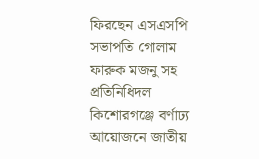ফিরছেন এসএসপি সভাপতি গোলাম ফারুক মজনু সহ প্রতিনিধিদল
কিশোরগঞ্জে বর্ণাঢ্য  আয়োজনে জাতীয়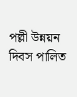পল্লী উন্নয়ন দিবস পালিত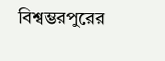বিশ্বম্ভরপুরের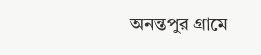অনন্তপুর গ্রামে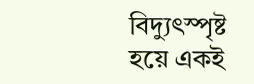বিদ্যুৎস্পৃষ্ট হয়ে একই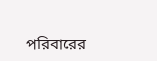পরিবারের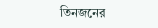তিনজনের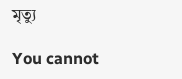মৃত্যু

You cannot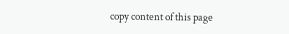copy content of this page